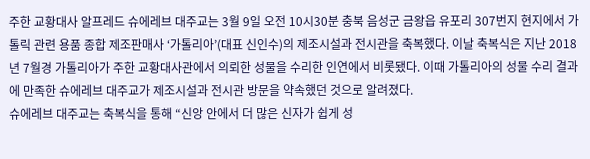주한 교황대사 알프레드 슈에레브 대주교는 3월 9일 오전 10시30분 충북 음성군 금왕읍 유포리 307번지 현지에서 가톨릭 관련 용품 종합 제조판매사 ‘가톨리아’(대표 신인수)의 제조시설과 전시관을 축복했다. 이날 축복식은 지난 2018년 7월경 가톨리아가 주한 교황대사관에서 의뢰한 성물을 수리한 인연에서 비롯됐다. 이때 가톨리아의 성물 수리 결과에 만족한 슈에레브 대주교가 제조시설과 전시관 방문을 약속했던 것으로 알려졌다.
슈에레브 대주교는 축복식을 통해 “신앙 안에서 더 많은 신자가 쉽게 성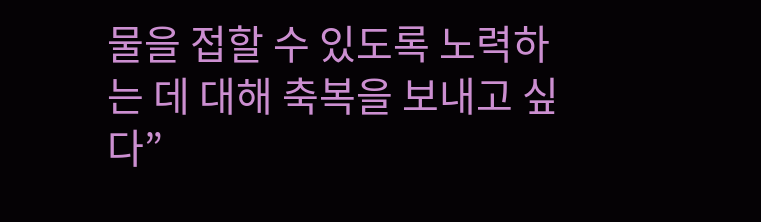물을 접할 수 있도록 노력하는 데 대해 축복을 보내고 싶다”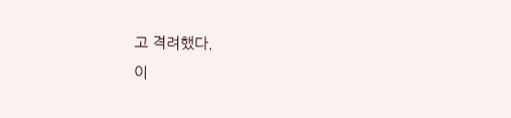고 격려했다.
이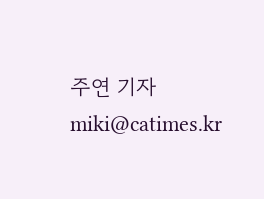주연 기자 miki@catimes.kr